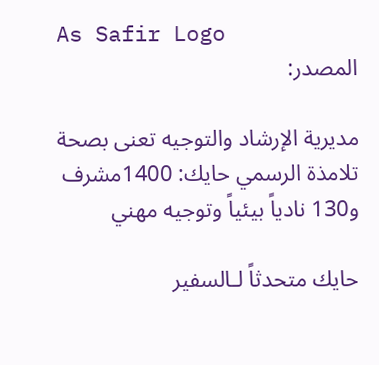As Safir Logo
المصدر:

مديرية الإرشاد والتوجيه تعنى بصحة تلامذة الرسمي حايك: 1400مشرف و130 نادياً بيئياً وتوجيه مهني

حايك متحدثاً لـالسفير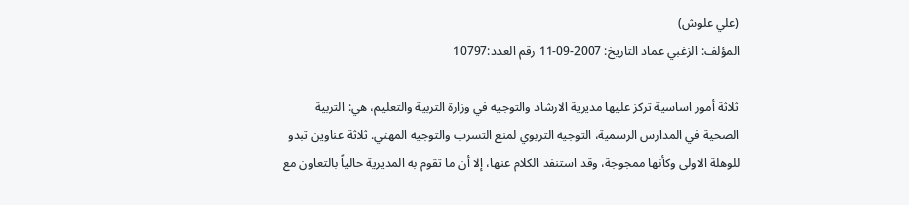(علي علوش)
المؤلف: الزغبي عماد التاريخ: 2007-09-11 رقم العدد:10797

ثلاثة أمور اساسية تركز عليها مديرية الارشاد والتوجيه في وزارة التربية والتعليم، هي: التربية الصحية في المدارس الرسمية، التوجيه التربوي لمنع التسرب والتوجيه المهني. ثلاثة عناوين تبدو للوهلة الاولى وكأنها ممجوجة، وقد استنفد الكلام عنها، إلا أن ما تقوم به المديرية حالياً بالتعاون مع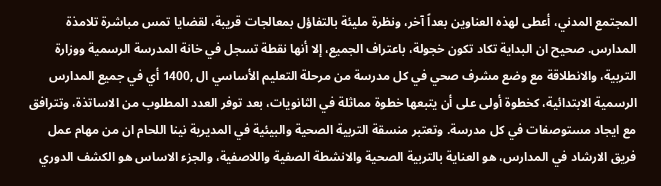المجتمع المدني، أعطى لهذه العناوين بعداً آخر، ونظرة مليئة بالتفاؤل بمعالجات قريبة، لقضايا تمس مباشرة تلامذة المدارس. صحيح ان البداية تكاد تكون خجولة، باعتراف الجميع، إلا أنها نقطة تسجل في خانة المدرسة الرسمية ووزارة التربية، والانطلاقة مع وضع مشرف صحي في كل مدرسة من مرحلة التعليم الأساسي ال ,1400 أي في جميع المدارس الرسمية الابتدائية، كخطوة أولى على أن يتبعها خطوة مماثلة في الثانويات، بعد توفر العدد المطلوب من الاساتذة، وتترافق مع ايجاد مستوصفات في كل مدرسة. وتعتبر منسقة التربية الصحية والبيئية في المديرية نينا اللحام ان من مهام عمل فريق الارشاد في المدارس، هو العناية بالتربية الصحية والانشطة الصفية واللاصفية، والجزء الاساس هو الكشف الدوري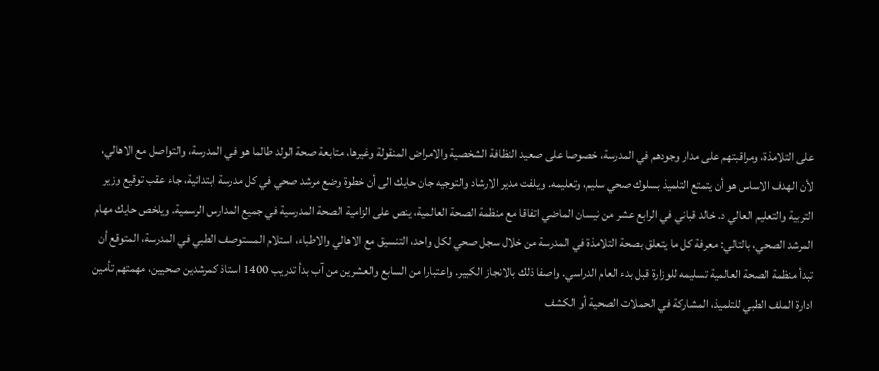على التلامذة، ومراقبتهم على مدار وجودهم في المدرسة، خصوصا على صعيد النظافة الشخصية والامراض المنقولة وغيرها، متابعة صحة الولد طالما هو في المدرسة، والتواصل مع الاهالي، لأن الهدف الاساس هو أن يتمتع التلميذ بسلوك صحي سليم، وتعليمه. ويلفت مدير الارشاد والتوجيه جان حايك الى أن خطوة وضع مرشد صحي في كل مدرسة ابتدائية، جاء عقب توقيع وزير التربية والتعليم العالي د. خالد قباني في الرابع عشر من نيسان الماضي اتفاقا مع منظمة الصحة العالمية، ينص على الزامية الصحة المدرسية في جميع المدارس الرسمية. ويلخص حايك مهام المرشد الصحي، بالتالي: معرفة كل ما يتعلق بصحة التلامذة في المدرسة من خلال سجل صحي لكل واحد، التنسيق مع الاهالي والاطباء، استلام المستوصف الطبي في المدرسة، المتوقع أن تبدأ منظمة الصحة العالمية تسليمه للوزارة قبل بدء العام الدراسي. واصفا ذلك بالانجاز الكبير. واعتبارا من السابع والعشرين من آب بدأ تدريب 1400 استاذ كمرشدين صحيين، مهمتهم تأمين ادارة الملف الطبي للتلميذ، المشاركة في الحملات الصحية أو الكشف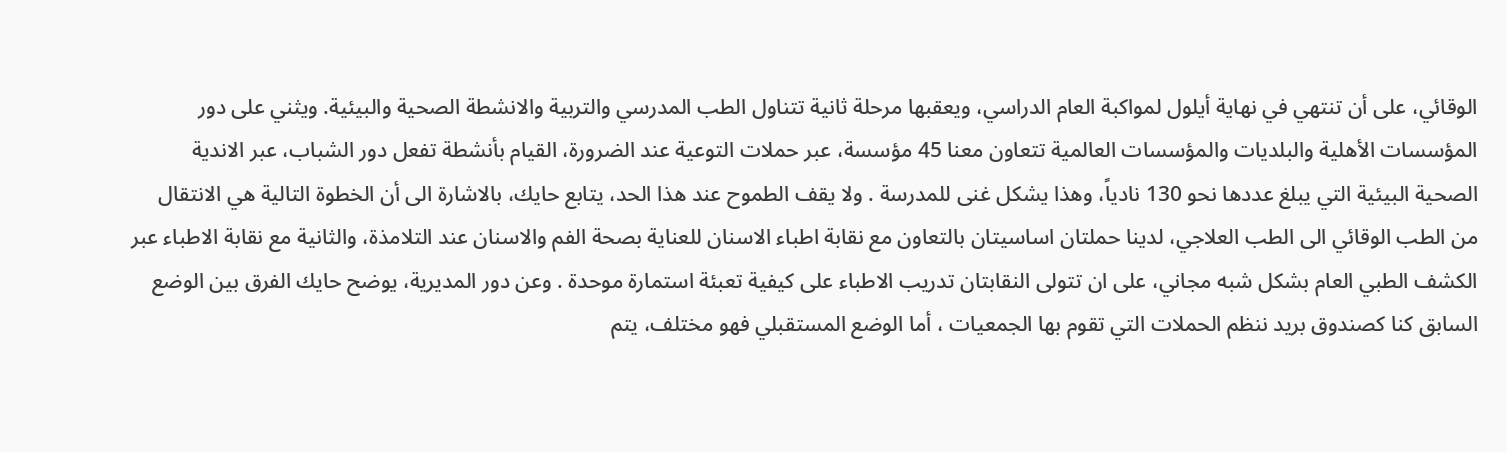الوقائي، على أن تنتهي في نهاية أيلول لمواكبة العام الدراسي، ويعقبها مرحلة ثانية تتناول الطب المدرسي والتربية والانشطة الصحية والبيئية. ويثني على دور المؤسسات الأهلية والبلديات والمؤسسات العالمية تتعاون معنا 45 مؤسسة، عبر حملات التوعية عند الضرورة، القيام بأنشطة تفعل دور الشباب، عبر الاندية الصحية البيئية التي يبلغ عددها نحو 130 نادياً، وهذا يشكل غنى للمدرسة . ولا يقف الطموح عند هذا الحد، يتابع حايك، بالاشارة الى أن الخطوة التالية هي الانتقال من الطب الوقائي الى الطب العلاجي، لدينا حملتان اساسيتان بالتعاون مع نقابة اطباء الاسنان للعناية بصحة الفم والاسنان عند التلامذة، والثانية مع نقابة الاطباء عبر الكشف الطبي العام بشكل شبه مجاني، على ان تتولى النقابتان تدريب الاطباء على كيفية تعبئة استمارة موحدة . وعن دور المديرية، يوضح حايك الفرق بين الوضع السابق كنا كصندوق بريد ننظم الحملات التي تقوم بها الجمعيات ، أما الوضع المستقبلي فهو مختلف، يتم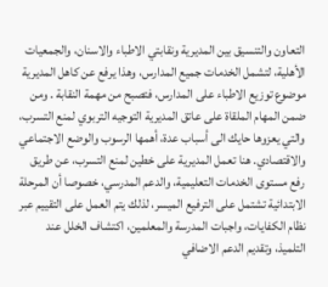التعاون والتنسيق بين المديرية ونقابتي الاطباء والاسنان، والجمعيات الأهلية، لتشمل الخدمات جميع المدارس، وهذا يرفع عن كاهل المديرية موضوع توزيع الاطباء على المدارس، فتصبح من مهمة النقابة . ومن ضمن المهام الملقاة على عاتق المديرية التوجيه التربوي لمنع التسرب، والتي يعزوها حايك الى أسباب عدة، أهمها الرسوب والوضع الاجتماعي والاقتصادي. هنا تعمل المديرية على خطين لمنع التسرب، عن طريق رفع مستوى الخدمات التعليمية، والدعم المدرسي، خصوصا أن المرحلة الابتدائية تشتمل على الترفيع الميسر، لذلك يتم العمل على التقييم عبر نظام الكفايات، واجبات المدرسة والمعلمين، اكتشاف الخلل عند التلميذ، وتقديم الدعم الاضافي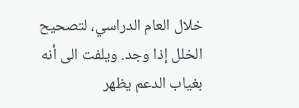خلال العام الدراسي، لتصحيح الخلل إذا وجد. ويلفت الى أنه بغياب الدعم يظهر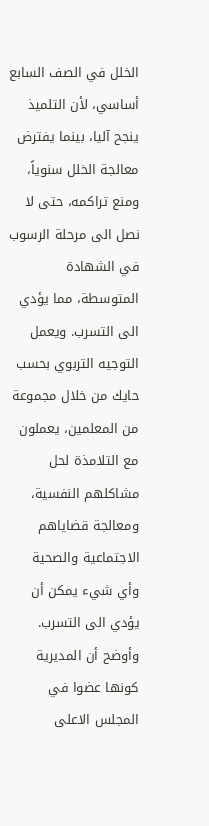الخلل في الصف السابع أساسي، لأن التلميذ ينجح آليا، بينما يفترض معالجة الخلل سنوياً، ومنع تراكمه، حتى لا نصل الى مرحلة الرسوب في الشهادة المتوسطة، مما يؤدي الى التسرب. ويعمل التوجيه التربوي بحسب حايك من خلال مجموعة من المعلمين، يعملون مع التلامذة لحل مشاكلهم النفسية، ومعالجة قضاياهم الاجتماعية والصحية وأي شيء يمكن أن يؤدي الى التسرب. وأوضح أن المديرية كونها عضوا في المجلس الاعلى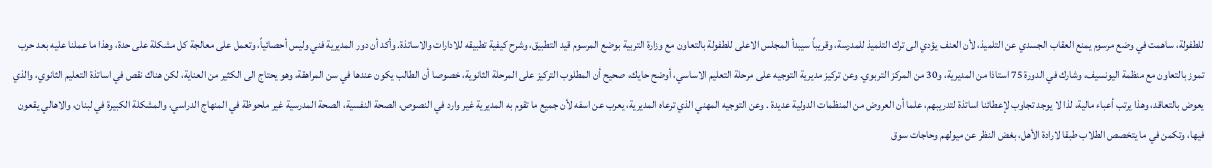للطفولة، ساهمت في وضع مرسوم يمنع العقاب الجسدي عن التلميذ، لأن العنف يؤدي الى ترك التلميذ للمدرسة، وقريباً سيبدأ المجلس الاعلى للطفولة بالتعاون مع وزارة التربية بوضع المرسوم قيد التطبيق، وشرح كيفية تطبيقه للادارات والاساتذة. وأكد أن دور المديرية فني وليس أحصائياً، وتعمل على معالجة كل مشكلة على حدة، وهذا ما عملنا عليه بعد حرب تموز بالتعاون مع منظمة اليونسيف، وشارك في الدورة 75 استاذا من المديرية، و30 من المركز التربوي. وعن تركيز مديرية التوجيه على مرحلة التعليم الاساسي، أوضح حايك، صحيح أن المطلوب التركيز على المرحلة الثانوية، خصوصا أن الطالب يكون عندها في سن المراهقة، وهو يحتاج الى الكثير من العناية، لكن هناك نقص في اساتذة التعليم الثانوي، والذي يعوض بالتعاقد، وهذا يرتب أعباء مالية، لذا لا يوجد تجاوب لإعطائنا اساتذة لتدريبهم، علما أن العروض من المنظمات الدولية عديدة . وعن التوجيه المهني الذي ترعاه المديرية، يعرب عن اسفه لأن جميع ما تقوم به المديرية غير وارد في النصوص، الصحة النفسية، الصحة المدرسية غير ملحوظة في المنهاج الدراسي، والمشكلة الكبيرة في لبنان، والاهالي يقعون فيها، وتكمن في ما يتخصص الطلاب طبقا لارادة الأهل، بغض النظر عن ميولهم وحاجات سوق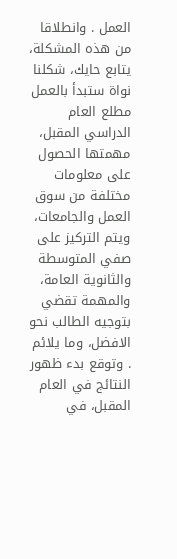العمل . وانطلاقا من هذه المشكلة، يتابع حايك، شكلنا نواة ستبدأ بالعمل مطلع العام الدراسي المقبل، مهمتها الحصول على معلومات مختلفة من سوق العمل والجامعات، ويتم التركيز على صفي المتوسطة والثانوية العامة، والمهمة تقضي بتوجيه الطالب نحو الافضل، وما يلائم . وتوقع بدء ظهور النتائج في العام المقبل، في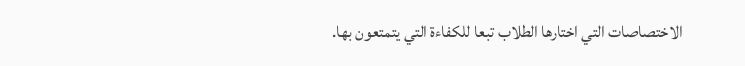الاختصاصات التي اختارها الطلاب تبعا للكفاءة التي يتمتعون بها.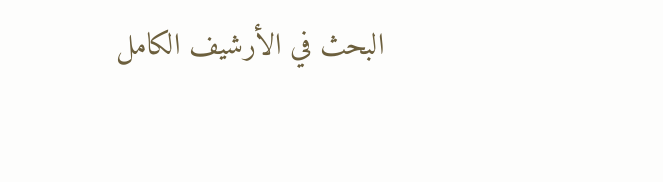البحث في الأرشيف الكامل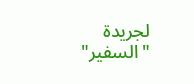لجريدة "السفير"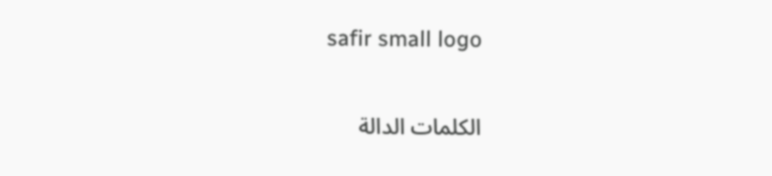safir small logo

الكلمات الدالة